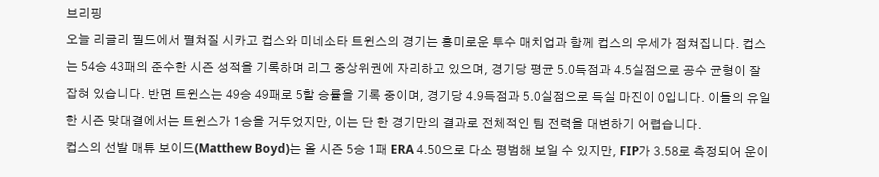브리핑
오늘 리글리 필드에서 펼쳐질 시카고 컵스와 미네소타 트윈스의 경기는 흥미로운 투수 매치업과 함께 컵스의 우세가 점쳐집니다. 컵스는 54승 43패의 준수한 시즌 성적을 기록하며 리그 중상위권에 자리하고 있으며, 경기당 평균 5.0득점과 4.5실점으로 공수 균형이 잘 잡혀 있습니다. 반면 트윈스는 49승 49패로 5할 승률을 기록 중이며, 경기당 4.9득점과 5.0실점으로 득실 마진이 0입니다. 이들의 유일한 시즌 맞대결에서는 트윈스가 1승을 거두었지만, 이는 단 한 경기만의 결과로 전체적인 팀 전력을 대변하기 어렵습니다.
컵스의 선발 매튜 보이드(Matthew Boyd)는 올 시즌 5승 1패 ERA 4.50으로 다소 평범해 보일 수 있지만, FIP가 3.58로 측정되어 운이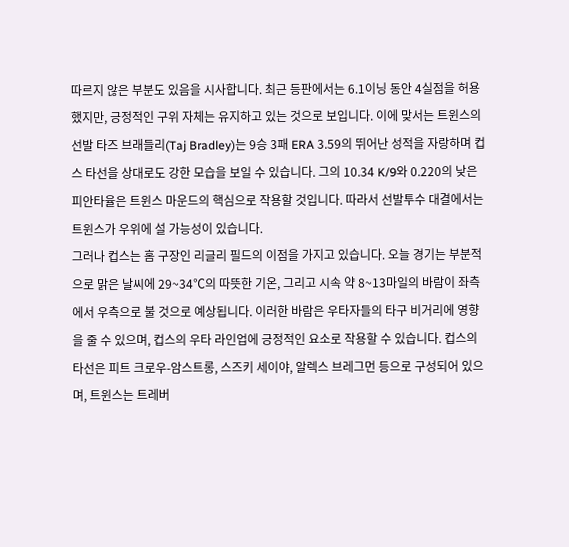따르지 않은 부분도 있음을 시사합니다. 최근 등판에서는 6.1이닝 동안 4실점을 허용했지만, 긍정적인 구위 자체는 유지하고 있는 것으로 보입니다. 이에 맞서는 트윈스의 선발 타즈 브래들리(Taj Bradley)는 9승 3패 ERA 3.59의 뛰어난 성적을 자랑하며 컵스 타선을 상대로도 강한 모습을 보일 수 있습니다. 그의 10.34 K/9와 0.220의 낮은 피안타율은 트윈스 마운드의 핵심으로 작용할 것입니다. 따라서 선발투수 대결에서는 트윈스가 우위에 설 가능성이 있습니다.
그러나 컵스는 홈 구장인 리글리 필드의 이점을 가지고 있습니다. 오늘 경기는 부분적으로 맑은 날씨에 29~34℃의 따뜻한 기온, 그리고 시속 약 8~13마일의 바람이 좌측에서 우측으로 불 것으로 예상됩니다. 이러한 바람은 우타자들의 타구 비거리에 영향을 줄 수 있으며, 컵스의 우타 라인업에 긍정적인 요소로 작용할 수 있습니다. 컵스의 타선은 피트 크로우-암스트롱, 스즈키 세이야, 알렉스 브레그먼 등으로 구성되어 있으며, 트윈스는 트레버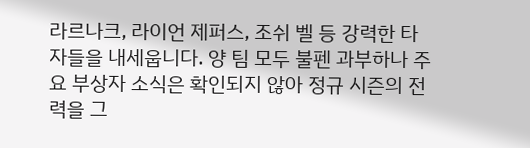라르나크, 라이언 제퍼스, 조쉬 벨 등 강력한 타자들을 내세웁니다. 양 팀 모두 불펜 과부하나 주요 부상자 소식은 확인되지 않아 정규 시즌의 전력을 그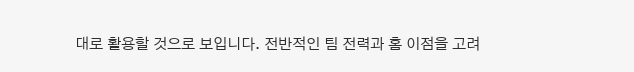대로 활용할 것으로 보입니다. 전반적인 팀 전력과 홈 이점을 고려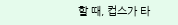할 때, 컵스가 타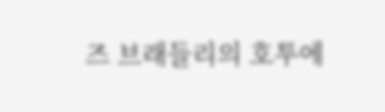즈 브래들리의 호투에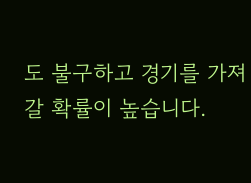도 불구하고 경기를 가져갈 확률이 높습니다.